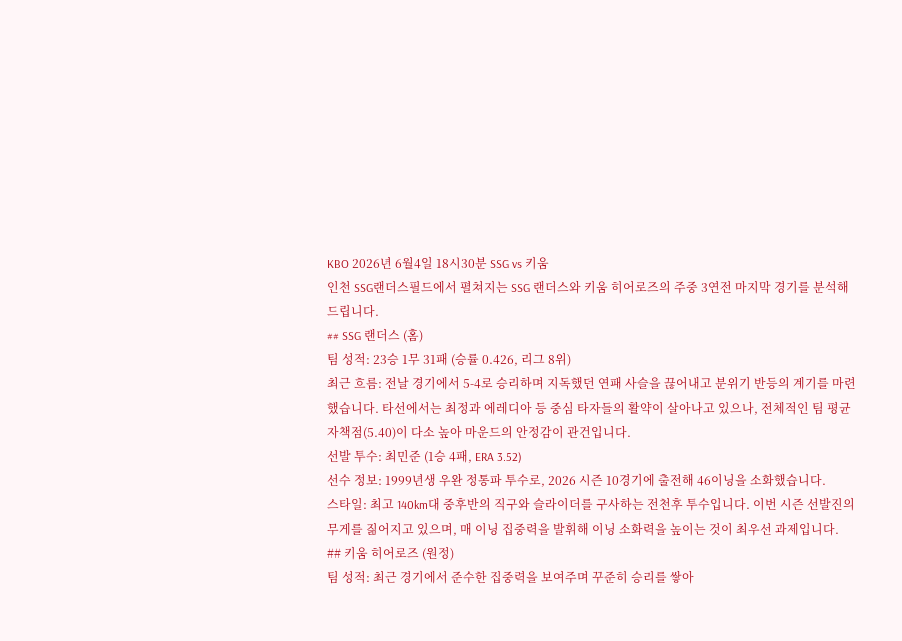KBO 2026년 6월4일 18시30분 SSG vs 키움
인천 SSG랜더스필드에서 펼쳐지는 SSG 랜더스와 키움 히어로즈의 주중 3연전 마지막 경기를 분석해 드립니다.
## SSG 랜더스 (홈)
팀 성적: 23승 1무 31패 (승률 0.426, 리그 8위)
최근 흐름: 전날 경기에서 5-4로 승리하며 지독했던 연패 사슬을 끊어내고 분위기 반등의 계기를 마련했습니다. 타선에서는 최정과 에레디아 등 중심 타자들의 활약이 살아나고 있으나, 전체적인 팀 평균자책점(5.40)이 다소 높아 마운드의 안정감이 관건입니다.
선발 투수: 최민준 (1승 4패, ERA 3.52)
선수 정보: 1999년생 우완 정통파 투수로, 2026 시즌 10경기에 출전해 46이닝을 소화했습니다.
스타일: 최고 140km대 중후반의 직구와 슬라이더를 구사하는 전천후 투수입니다. 이번 시즌 선발진의 무게를 짊어지고 있으며, 매 이닝 집중력을 발휘해 이닝 소화력을 높이는 것이 최우선 과제입니다.
## 키움 히어로즈 (원정)
팀 성적: 최근 경기에서 준수한 집중력을 보여주며 꾸준히 승리를 쌓아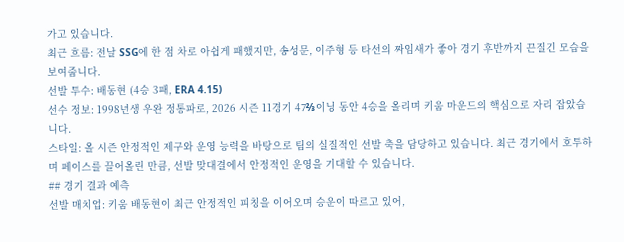가고 있습니다.
최근 흐름: 전날 SSG에 한 점 차로 아쉽게 패했지만, 송성문, 이주형 등 타선의 짜임새가 좋아 경기 후반까지 끈질긴 모습을 보여줍니다.
선발 투수: 배동현 (4승 3패, ERA 4.15)
선수 정보: 1998년생 우완 정통파로, 2026 시즌 11경기 47⅔이닝 동안 4승을 올리며 키움 마운드의 핵심으로 자리 잡았습니다.
스타일: 올 시즌 안정적인 제구와 운영 능력을 바탕으로 팀의 실질적인 선발 축을 담당하고 있습니다. 최근 경기에서 호투하며 페이스를 끌어올린 만큼, 선발 맞대결에서 안정적인 운영을 기대할 수 있습니다.
## 경기 결과 예측
선발 매치업: 키움 배동현이 최근 안정적인 피칭을 이어오며 승운이 따르고 있어,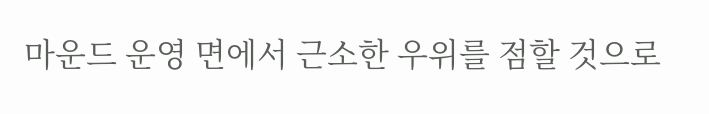마운드 운영 면에서 근소한 우위를 점할 것으로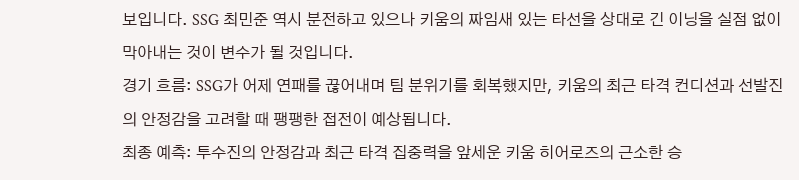보입니다. SSG 최민준 역시 분전하고 있으나 키움의 짜임새 있는 타선을 상대로 긴 이닝을 실점 없이 막아내는 것이 변수가 될 것입니다.
경기 흐름: SSG가 어제 연패를 끊어내며 팀 분위기를 회복했지만, 키움의 최근 타격 컨디션과 선발진의 안정감을 고려할 때 팽팽한 접전이 예상됩니다.
최종 예측: 투수진의 안정감과 최근 타격 집중력을 앞세운 키움 히어로즈의 근소한 승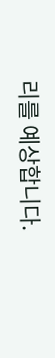리를 예상합니다.